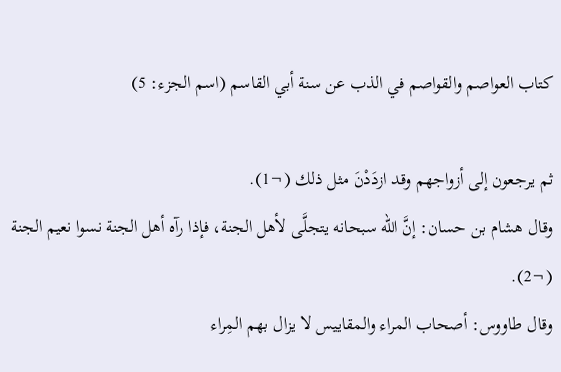كتاب العواصم والقواصم في الذب عن سنة أبي القاسم (اسم الجزء: 5)

ثم يرجعون إلى أزواجهم وقد ازدَدْنَ مثل ذلك (¬1).
وقال هشام بن حسان: إنَّ الله سبحانه يتجلَّى لأهل الجنة، فإذا رآه أهل الجنة نسوا نعيم الجنة (¬2).
وقال طاووس: أصحاب المراء والمقاييس لا يزال بهم المِراء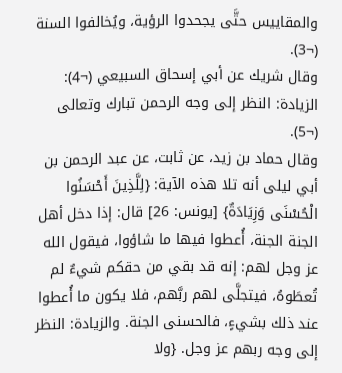والمقاييس حتَّى يجحدوا الرؤية، ويُخالفوا السنة (¬3).
وقال شريك عن أبي إسحاق السبيعي (¬4): الزيادة: النظر إلى وجه الرحمن تبارك وتعالى (¬5).
وقال حماد بن زيد، عن ثابت، عن عبد الرحمن بن أبي ليلى أنه تلا هذه الآية: {لِلَّذِينَ أَحْسَنُوا الْحُسْنَى وَزِيَادَةٌ} [يونس: 26] قال: إذا دخل أهل الجنة الجنة، أُعطوا فيها ما شاؤوا، فيقول الله عز وجل لهم: إنه قد بقي من حقكم شيءٌ لم تُعطَوهُ، فيتجلَّى لهم ربَّهم، فلا يكون ما أُعطوا عند ذلك بشيءٍ، فالحسنى الجنة. والزيادة: النظر إلى وجه ربهم عز وجل. {ولا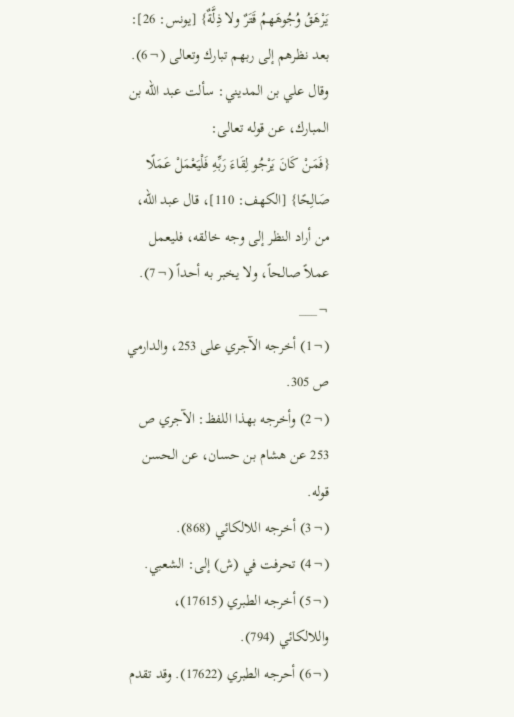يَرْهَقُ وُجُوهَهمُ قَتَرٌ ولا ذِلَّةٌ} [يونس: 26]: بعد نظرهم إلى ربهم تبارك وتعالى (¬6).
وقال علي بن المديني: سألت عبد الله بن المبارك، عن قوله تعالى:
{فَمَنْ كَانَ يَرْجُو لِقَاءَ رَبِّهِ فَلْيَعْمَلْ عَمَلًا صَالِحًا} [الكهف: 110]، قال عبد الله، من أراد النظر إلى وجه خالقه، فليعمل عملاً صالحاً، ولا يخبر به أحداً (¬7).
¬___
(¬1) أخرجه الآجري على 253، والدارمي ص 305.
(¬2) وأخرجه بهذا اللفظ: الآجري ص 253 عن هشام بن حسان، عن الحسن قوله.
(¬3) أخرجه اللالكائي (868).
(¬4) تحرفت في (ش) إلى: الشعبي.
(¬5) أخرجه الطبري (17615)، واللالكائي (794).
(¬6) أحرجه الطبري (17622). وقد تقدم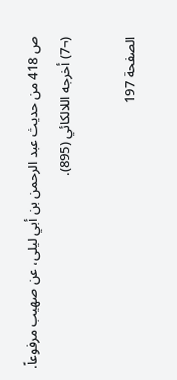ص 418 من حديث عبد الرحمن بن أبي ليلى، عن صهيب مرفوعاً.
(¬7) أخرجه اللالكائي (895).

الصفحة 197